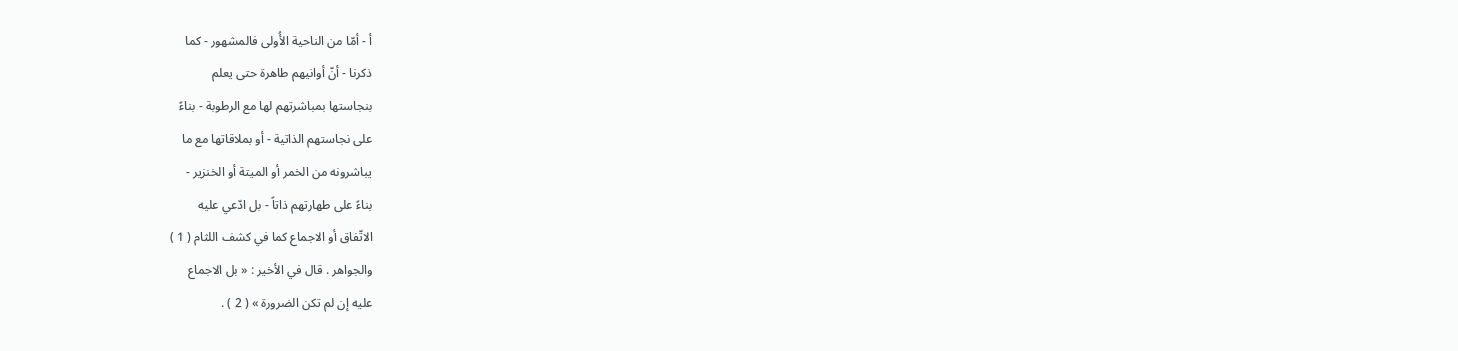أ - أمّا من الناحية الأُولى فالمشهور - كما
ذكرنا - أنّ أوانيهم طاهرة حتى يعلم
بنجاستها بمباشرتهم لها مع الرطوبة - بناءً
على نجاستهم الذاتية - أو بملاقاتها مع ما
يباشرونه من الخمر أو الميتة أو الخنزير -
بناءً على طهارتهم ذاتاً - بل ادّعي عليه
الاتّفاق أو الاجماع كما في كشف اللثام ( 1 )
والجواهر . قال في الأخير : « بل الاجماع
عليه إن لم تكن الضرورة » ( 2 ) .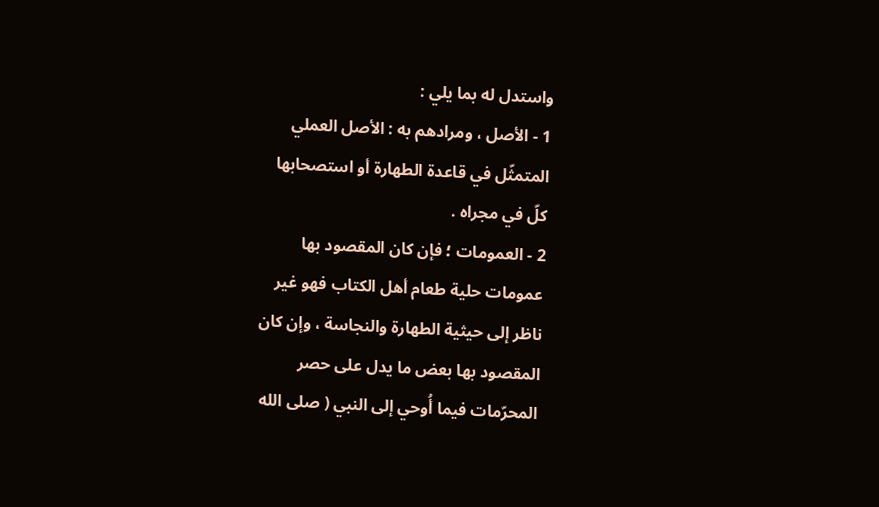واستدل له بما يلي :
1 - الأصل ، ومرادهم به : الأصل العملي
المتمثّل في قاعدة الطهارة أو استصحابها
كلّ في مجراه .
2 - العمومات ؛ فإن كان المقصود بها
عمومات حلية طعام أهل الكتاب فهو غير
ناظر إلى حيثية الطهارة والنجاسة ، وإن كان
المقصود بها بعض ما يدل على حصر
المحرّمات فيما أُوحي إلى النبي ( صلى الله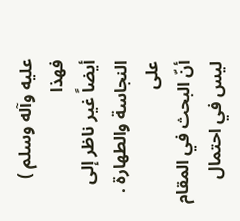عليه وآله وسلم ) فهذا
أيضاً غير ناظر إلى النجاسة والطهارة . على
أنّ البحث في المقام ليس في احتمال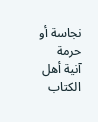نجاسة أو حرمة آنية أهل الكتاب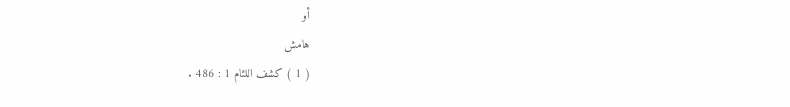أو
هامش
( 1 ) كشف اللثام 1 : 486 .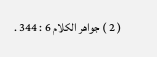( 2 ) جواهر الكلام 6 : 344 .